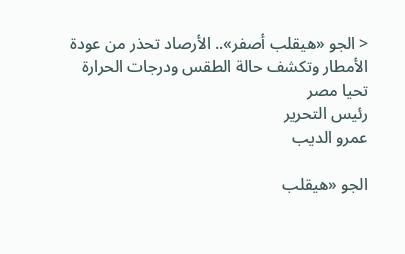< الجو «هيقلب أصفر».. الأرصاد تحذر من عودة الأمطار وتكشف حالة الطقس ودرجات الحرارة
تحيا مصر
رئيس التحرير
عمرو الديب

الجو «هيقلب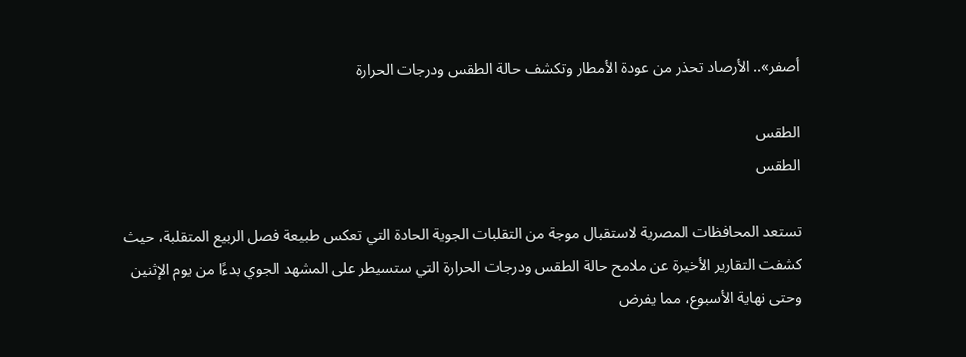أصفر».. الأرصاد تحذر من عودة الأمطار وتكشف حالة الطقس ودرجات الحرارة

الطقس
الطقس

تستعد المحافظات المصرية لاستقبال موجة من التقلبات الجوية الحادة التي تعكس طبيعة فصل الربيع المتقلبة، حيث كشفت التقارير الأخيرة عن ملامح حالة الطقس ودرجات الحرارة التي ستسيطر على المشهد الجوي بدءًا من يوم الإثنين وحتى نهاية الأسبوع، مما يفرض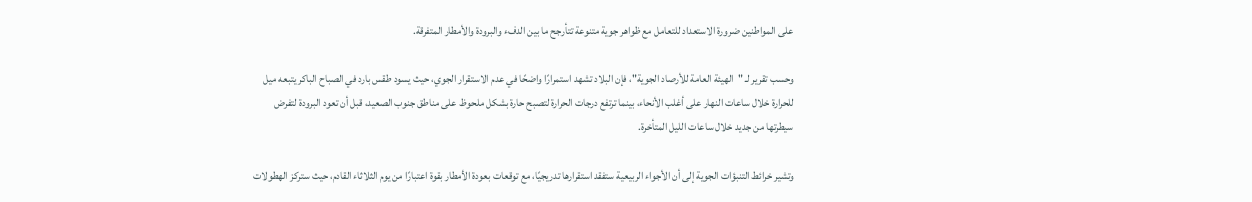على المواطنين ضرورة الاستعداد للتعامل مع ظواهر جوية متنوعة تتأرجح ما بين الدفء والبرودة والأمطار المتفرقة.

وحسب تقرير لـ "الهيئة العامة للأرصاد الجوية"، فإن البلاد تشهد استمرارًا واضحًا في عدم الاستقرار الجوي، حيث يسود طقس بارد في الصباح الباكر يتبعه ميل للحرارة خلال ساعات النهار على أغلب الأنحاء، بينما ترتفع درجات الحرارة لتصبح حارة بشكل ملحوظ على مناطق جنوب الصعيد، قبل أن تعود البرودة لتفرض سيطرتها من جديد خلال ساعات الليل المتأخرة.

وتشير خرائط التنبؤات الجوية إلى أن الأجواء الربيعية ستفقد استقرارها تدريجيًا، مع توقعات بعودة الأمطار بقوة اعتبارًا من يوم الثلاثاء القادم، حيث ستركز الهطولات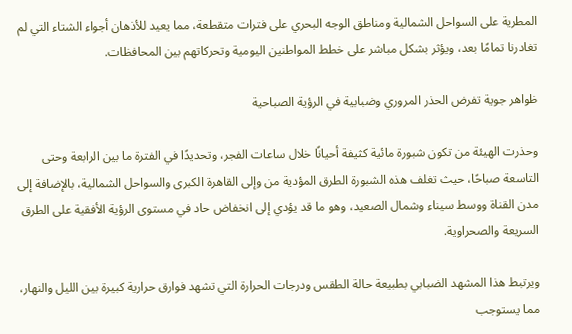المطرية على السواحل الشمالية ومناطق الوجه البحري على فترات متقطعة، مما يعيد للأذهان أجواء الشتاء التي لم تغادرنا تمامًا بعد، ويؤثر بشكل مباشر على خطط المواطنين اليومية وتحركاتهم بين المحافظات.

ظواهر جوية تفرض الحذر المروري وضبابية في الرؤية الصباحية

وحذرت الهيئة من تكون شبورة مائية كثيفة أحيانًا خلال ساعات الفجر، وتحديدًا في الفترة ما بين الرابعة وحتى التاسعة صباحًا، حيث تغلف هذه الشبورة الطرق المؤدية من وإلى القاهرة الكبرى والسواحل الشمالية، بالإضافة إلى مدن القناة ووسط سيناء وشمال الصعيد، وهو ما قد يؤدي إلى انخفاض حاد في مستوى الرؤية الأفقية على الطرق السريعة والصحراوية.

ويرتبط هذا المشهد الضبابي بطبيعة حالة الطقس ودرجات الحرارة التي تشهد فوارق حرارية كبيرة بين الليل والنهار، مما يستوجب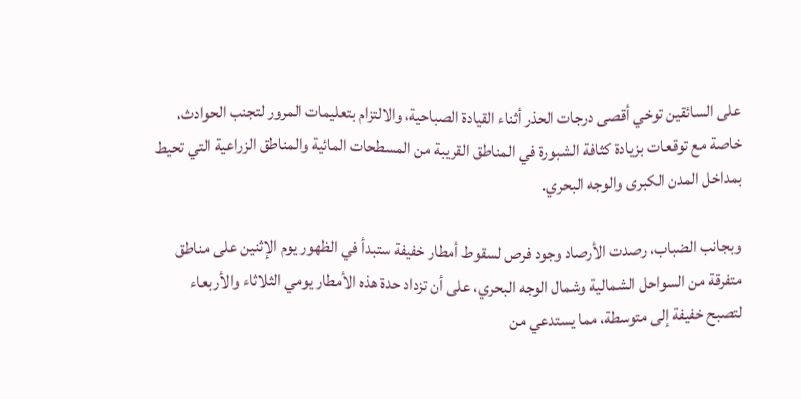على السائقين توخي أقصى درجات الحذر أثناء القيادة الصباحية، والالتزام بتعليمات المرور لتجنب الحوادث، خاصة مع توقعات بزيادة كثافة الشبورة في المناطق القريبة من المسطحات المائية والمناطق الزراعية التي تحيط بمداخل المدن الكبرى والوجه البحري.

وبجانب الضباب، رصدت الأرصاد وجود فرص لسقوط أمطار خفيفة ستبدأ في الظهور يوم الإثنين على مناطق متفرقة من السواحل الشمالية وشمال الوجه البحري، على أن تزداد حدة هذه الأمطار يومي الثلاثاء والأربعاء لتصبح خفيفة إلى متوسطة، مما يستدعي من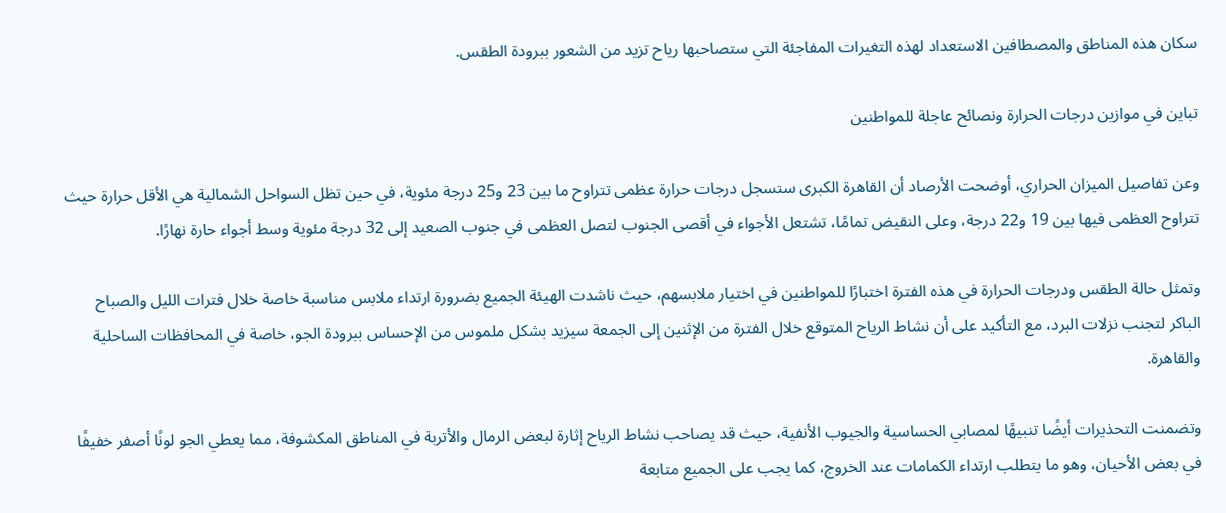سكان هذه المناطق والمصطافين الاستعداد لهذه التغيرات المفاجئة التي ستصاحبها رياح تزيد من الشعور ببرودة الطقس.

تباين في موازين درجات الحرارة ونصائح عاجلة للمواطنين

وعن تفاصيل الميزان الحراري، أوضحت الأرصاد أن القاهرة الكبرى ستسجل درجات حرارة عظمى تتراوح ما بين 23 و25 درجة مئوية، في حين تظل السواحل الشمالية هي الأقل حرارة حيث تتراوح العظمى فيها بين 19 و22 درجة، وعلى النقيض تمامًا، تشتعل الأجواء في أقصى الجنوب لتصل العظمى في جنوب الصعيد إلى 32 درجة مئوية وسط أجواء حارة نهارًا.

وتمثل حالة الطقس ودرجات الحرارة في هذه الفترة اختبارًا للمواطنين في اختيار ملابسهم، حيث ناشدت الهيئة الجميع بضرورة ارتداء ملابس مناسبة خاصة خلال فترات الليل والصباح الباكر لتجنب نزلات البرد، مع التأكيد على أن نشاط الرياح المتوقع خلال الفترة من الإثنين إلى الجمعة سيزيد بشكل ملموس من الإحساس ببرودة الجو، خاصة في المحافظات الساحلية والقاهرة.

وتضمنت التحذيرات أيضًا تنبيهًا لمصابي الحساسية والجيوب الأنفية، حيث قد يصاحب نشاط الرياح إثارة لبعض الرمال والأتربة في المناطق المكشوفة، مما يعطي الجو لونًا أصفر خفيفًا في بعض الأحيان، وهو ما يتطلب ارتداء الكمامات عند الخروج، كما يجب على الجميع متابعة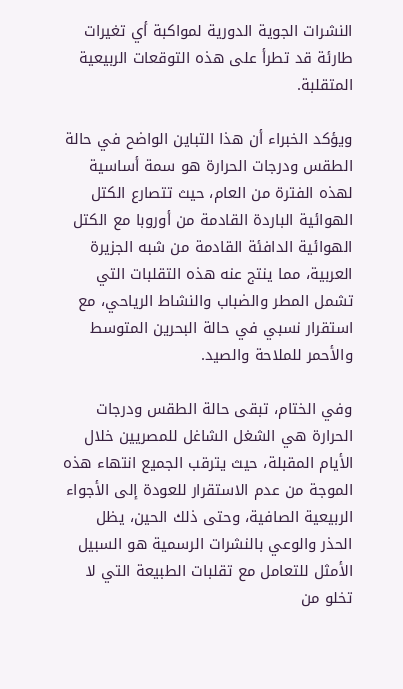النشرات الجوية الدورية لمواكبة أي تغيرات طارئة قد تطرأ على هذه التوقعات الربيعية المتقلبة.

ويؤكد الخبراء أن هذا التباين الواضح في حالة الطقس ودرجات الحرارة هو سمة أساسية لهذه الفترة من العام، حيث تتصارع الكتل الهوائية الباردة القادمة من أوروبا مع الكتل الهوائية الدافئة القادمة من شبه الجزيرة العربية، مما ينتج عنه هذه التقلبات التي تشمل المطر والضباب والنشاط الرياحي، مع استقرار نسبي في حالة البحرين المتوسط والأحمر للملاحة والصيد.

وفي الختام، تبقى حالة الطقس ودرجات الحرارة هي الشغل الشاغل للمصريين خلال الأيام المقبلة، حيث يترقب الجميع انتهاء هذه الموجة من عدم الاستقرار للعودة إلى الأجواء الربيعية الصافية، وحتى ذلك الحين، يظل الحذر والوعي بالنشرات الرسمية هو السبيل الأمثل للتعامل مع تقلبات الطبيعة التي لا تخلو من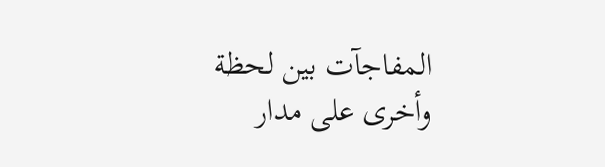المفاجآت بين لحظة وأخرى على مدار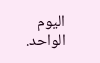اليوم الواحد.